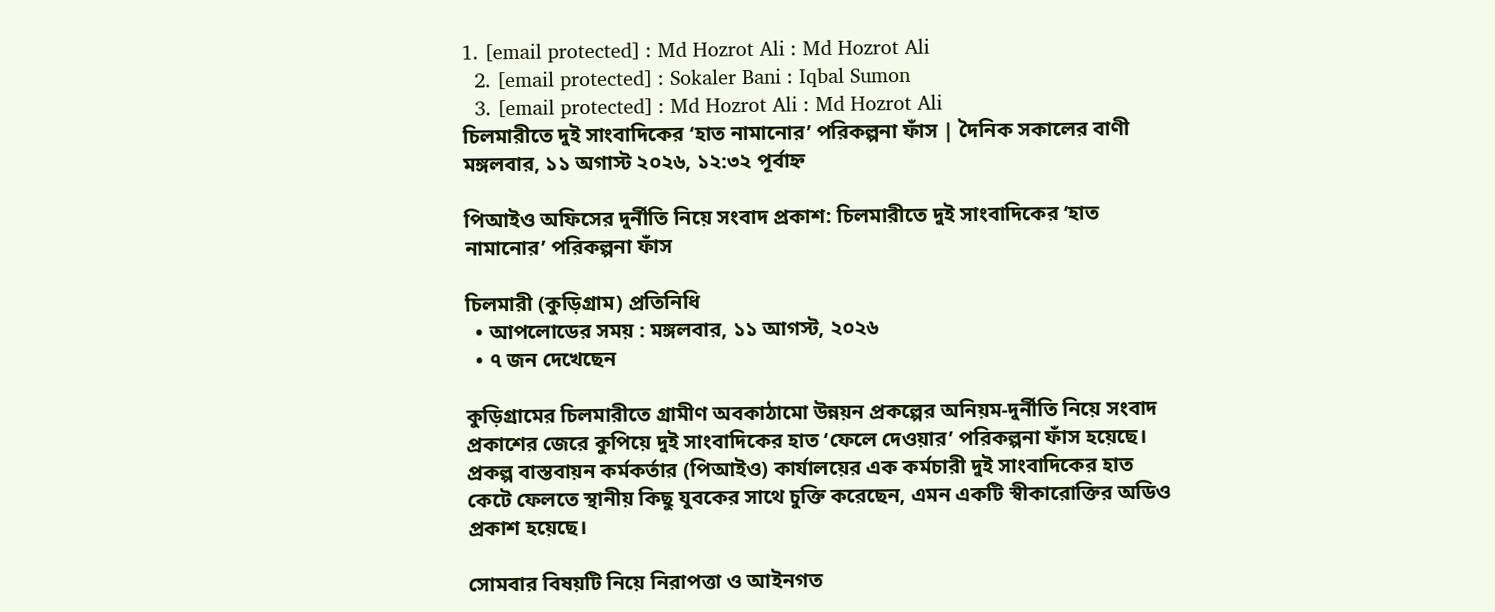1. [email protected] : Md Hozrot Ali : Md Hozrot Ali
  2. [email protected] : Sokaler Bani : Iqbal Sumon
  3. [email protected] : Md Hozrot Ali : Md Hozrot Ali
চিলমারীতে দুই সাংবাদিকের ‘হাত নামানোর’ পরিকল্পনা ফাঁস | দৈনিক সকালের বাণী
মঙ্গলবার, ১১ অগাস্ট ২০২৬, ১২:৩২ পূর্বাহ্ন

পিআইও অফিসের দুর্নীতি নিয়ে সংবাদ প্রকাশ: চিলমারীতে দুই সাংবাদিকের ‘হাত নামানোর’ পরিকল্পনা ফাঁস

চিলমারী (কুড়িগ্রাম) প্রতিনিধি
  • আপলোডের সময় : মঙ্গলবার, ১১ আগস্ট, ২০২৬
  • ৭ জন দেখেছেন

কুড়িগ্রামের চিলমারীতে গ্রামীণ অবকাঠামো উন্নয়ন প্রকল্পের অনিয়ম-দুর্নীতি নিয়ে সংবাদ প্রকাশের জেরে কুপিয়ে দুই সাংবাদিকের হাত ‘ফেলে দেওয়ার’ পরিকল্পনা ফাঁস হয়েছে। প্রকল্প বাস্তবায়ন কর্মকর্তার (পিআইও) কার্যালয়ের এক কর্মচারী দুই সাংবাদিকের হাত কেটে ফেলতে স্থানীয় কিছু যুবকের সাথে চুক্তি করেছেন, এমন একটি স্বীকারোক্তির অডিও প্রকাশ হয়েছে।

সোমবার বিষয়টি নিয়ে নিরাপত্তা ও আইনগত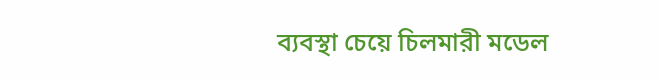ব্যবস্থা চেয়ে চিলমারী মডেল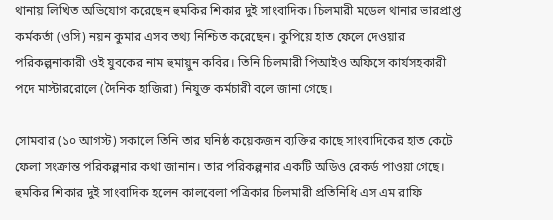থানায় লিখিত অভিযোগ করেছেন হুমকির শিকার দুই সাংবাদিক। চিলমারী মডেল থানার ভারপ্রাপ্ত কর্মকর্তা (ওসি) নয়ন কুমার এসব তথ্য নিশ্চিত করেছেন। কুপিয়ে হাত ফেলে দেওয়ার পরিকল্পনাকারী ওই যুবকের নাম হুমায়ুন কবির। তিনি চিলমারী পিআইও অফিসে কার্যসহকারী পদে মাস্টাররোলে (দৈনিক হাজিরা) নিযুক্ত কর্মচারী বলে জানা গেছে।

সোমবার (১০ আগস্ট) সকালে তিনি তার ঘনিষ্ঠ কয়েকজন ব্যক্তির কাছে সাংবাদিকের হাত কেটে ফেলা সংক্রান্ত পরিকল্পনার কথা জানান। তার পরিকল্পনার একটি অডিও রেকর্ড পাওয়া গেছে। হুমকির শিকার দুই সাংবাদিক হলেন কালবেলা পত্রিকার চিলমারী প্রতিনিধি এস এম রাফি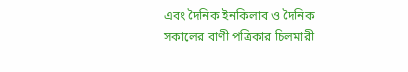এবং দৈনিক ইনকিলাব ও দৈনিক সকালের বাণী পত্রিকার চিলমারী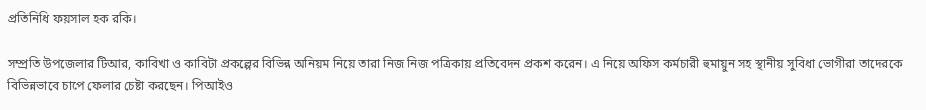প্রতিনিধি ফয়সাল হক রকি।

সম্প্রতি উপজেলার টিআর, কাবিখা ও কাবিটা প্রকল্পের বিভিন্ন অনিয়ম নিয়ে তারা নিজ নিজ পত্রিকায় প্রতিবেদন প্রকশ করেন। এ নিয়ে অফিস কর্মচারী হুমায়ুন সহ স্থানীয় সুবিধা ভোগীরা তাদেরকে বিভিন্নভাবে চাপে ফেলার চেষ্টা করছেন। পিআইও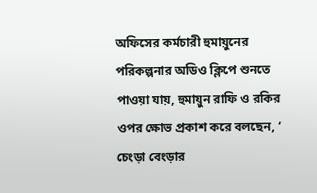অফিসের কর্মচারী হুমায়ুনের পরিকল্পনার অডিও ক্লিপে শুনতে পাওয়া যায়, হুমায়ুন রাফি ও রকির ওপর ক্ষোভ প্রকাশ করে বলছেন, ‘ চেংড়া বেংড়ার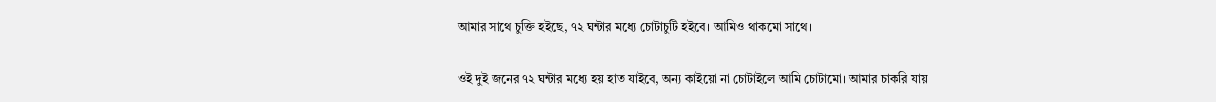আমার সাথে চুক্তি হইছে, ৭২ ঘন্টার মধ্যে চোটাচুটি হইবে। আমিও থাকমো সাথে।

ওই দুই জনের ৭২ ঘন্টার মধ্যে হয় হাত যাইবে, অন্য কাইয়ো না চোটাইলে আমি চোটামো। আমার চাকরি যায়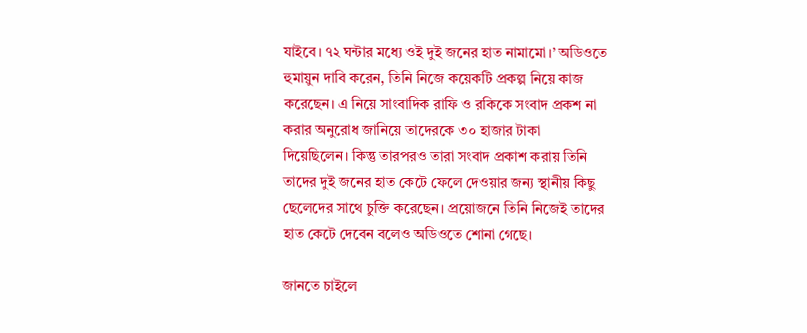যাইবে। ৭২ ঘন্টার মধ্যে ওই দুই জনের হাত নামামো।’ অডিওতে হুমায়ুন দাবি করেন, তিনি নিজে কয়েকটি প্রকল্প নিয়ে কাজ করেছেন। এ নিয়ে সাংবাদিক রাফি ও রকিকে সংবাদ প্রকশ না করার অনুরোধ জানিয়ে তাদেরকে ৩০ হাজার টাকা দিয়েছিলেন। কিন্তু তারপরও তারা সংবাদ প্রকাশ করায় তিনি তাদের দুই জনের হাত কেটে ফেলে দেওয়ার জন্য স্থানীয় কিছু ছেলেদের সাথে চুক্তি করেছেন। প্রয়োজনে তিনি নিজেই তাদের হাত কেটে দেবেন বলেও অডিওতে শোনা গেছে।

জানতে চাইলে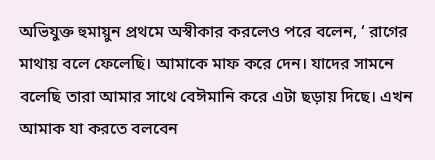অভিযুক্ত হুমায়ুন প্রথমে অস্বীকার করলেও পরে বলেন, ‘ রাগের মাথায় বলে ফেলেছি। আমাকে মাফ করে দেন। যাদের সামনে বলেছি তারা আমার সাথে বেঈমানি করে এটা ছড়ায় দিছে। এখন আমাক যা করতে বলবেন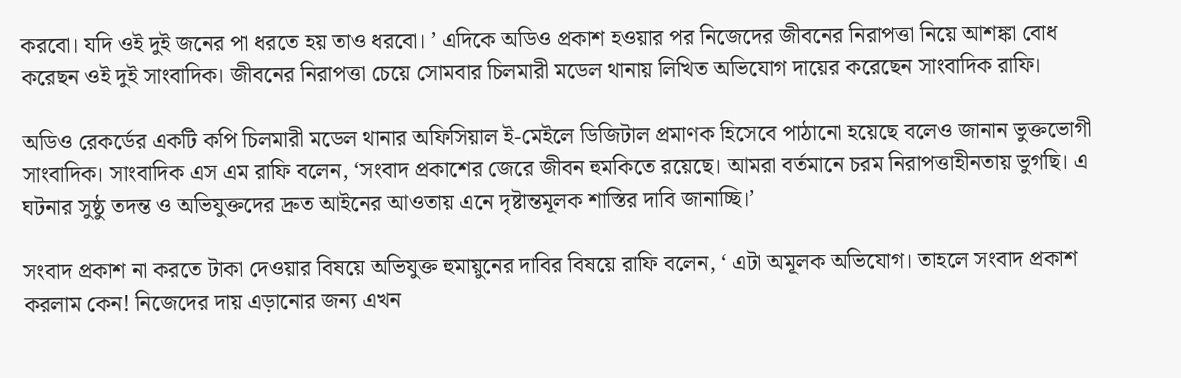করবো। যদি ওই দুই জনের পা ধরতে হয় তাও ধরবো। ’ এদিকে অডিও প্রকাশ হওয়ার পর নিজেদের জীবনের নিরাপত্তা নিয়ে আশঙ্কা বোধ করেছন ওই দুই সাংবাদিক। জীবনের নিরাপত্তা চেয়ে সোমবার চিলমারী মডেল থানায় লিখিত অভিযোগ দায়ের করেছেন সাংবাদিক রাফি।

অডিও রেকর্ডের একটি কপি চিলমারী মডেল থানার অফিসিয়াল ই-মেইলে ডিজিটাল প্রমাণক হিসেবে পাঠানো হয়েছে বলেও জানান ভুক্তভোগী সাংবাদিক। সাংবাদিক এস এম রাফি বলেন, ‘সংবাদ প্রকাশের জেরে জীবন হুমকিতে রয়েছে। আমরা বর্তমানে চরম নিরাপত্তাহীনতায় ভুগছি। এ ঘটনার সুষ্ঠু তদন্ত ও অভিযুক্তদের দ্রুত আইনের আওতায় এনে দৃষ্টান্তমূলক শাস্তির দাবি জানাচ্ছি।’

সংবাদ প্রকাশ না করতে টাকা দেওয়ার বিষয়ে অভিযুক্ত হুমায়ুনের দাবির বিষয়ে রাফি বলেন, ‘ এটা অমূলক অভিযোগ। তাহলে সংবাদ প্রকাশ করলাম কেন! নিজেদের দায় এড়ানোর জন্য এখন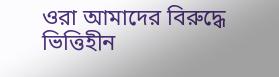ওরা আমাদের বিরুদ্ধে ভিত্তিহীন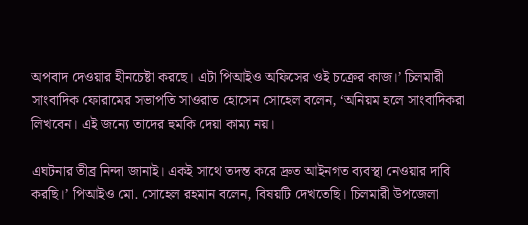অপবাদ দেওয়ার হীনচেষ্টা করছে। এটা পিআইও অফিসের ওই চক্রের কাজ।’ চিলমারী সাংবাদিক ফোরামের সভাপতি সাওরাত হোসেন সোহেল বলেন, ‘অনিয়ম হলে সাংবাদিকরা লিখবেন। এই জন্যে তাদের হুমকি দেয়া কাম্য নয়।

এঘটনার তীব্র নিন্দা জানাই। একই সাথে তদন্ত করে দ্রুত আইনগত ব্যবস্থা নেওয়ার দাবি করছি।’ পিআইও মো. সোহেল রহমান বলেন, বিষয়টি দেখতেছি। চিলমারী উপজেলা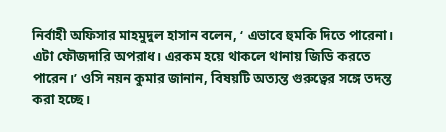নির্বাহী অফিসার মাহমুদুল হাসান বলেন, ‘ এভাবে হুমকি দিতে পারেনা। এটা ফৌজদারি অপরাধ। এরকম হয়ে থাকলে থানায় জিডি করতে পারেন।’ ওসি নয়ন কুমার জানান, বিষয়টি অত্যন্ত গুরুত্বের সঙ্গে তদন্ত করা হচ্ছে।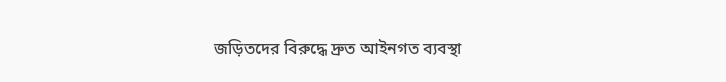জড়িতদের বিরুদ্ধে দ্রুত আইনগত ব্যবস্থা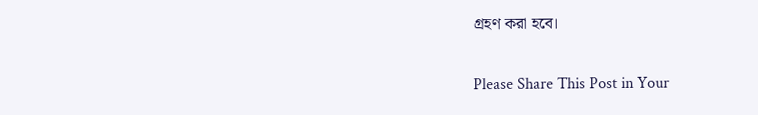গ্রহণ করা হবে।

Please Share This Post in Your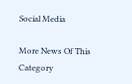Social Media

More News Of This Category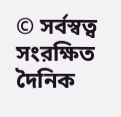© সর্বস্বত্ব সংরক্ষিত দৈনিক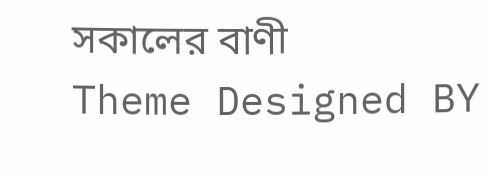সকালের বাণী
Theme Designed BY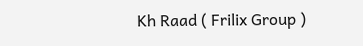Kh Raad ( Frilix Group )